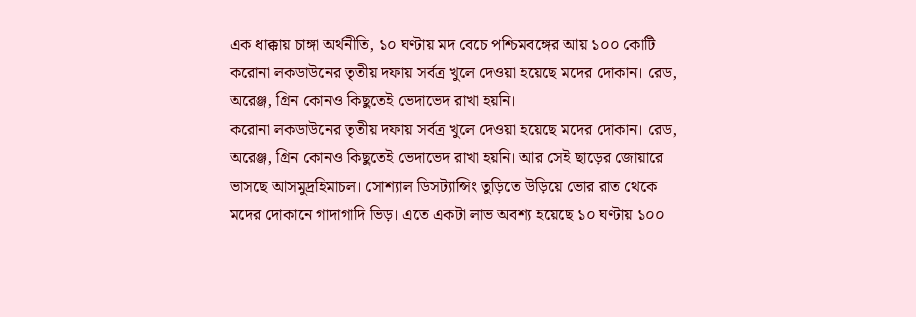এক ধাক্কায় চাঙ্গা অর্থনীতি, ১০ ঘণ্টায় মদ বেচে পশ্চিমবঙ্গের আয় ১০০ কোটি
করোনা লকডাউনের তৃতীয় দফায় সর্বত্র খুলে দেওয়া হয়েছে মদের দোকান। রেড, অরেঞ্জ, গ্রিন কোনও কিছুতেই ভেদাভেদ রাখা হয়নি।
করোনা লকডাউনের তৃতীয় দফায় সর্বত্র খুলে দেওয়া হয়েছে মদের দোকান। রেড, অরেঞ্জ, গ্রিন কোনও কিছুতেই ভেদাভেদ রাখা হয়নি। আর সেই ছাড়ের জোয়ারে ভাসছে আসমুদ্রহিমাচল। সোশ্যাল ডিসট্যান্সিং তুড়িতে উড়িয়ে ভোর রাত থেকে মদের দোকানে গাদাগাদি ভিড়। এতে একটা লাভ অবশ্য হয়েছে ১০ ঘণ্টায় ১০০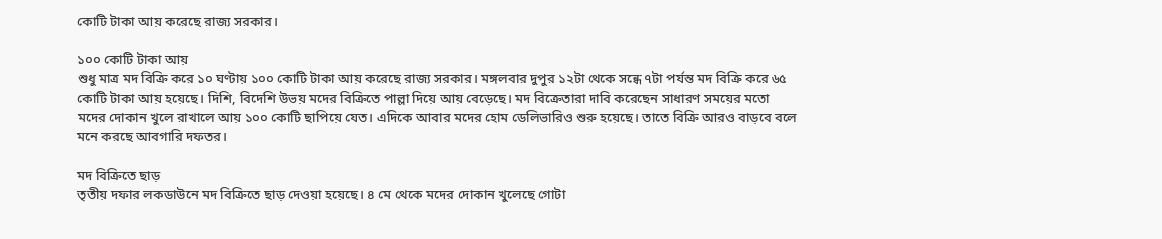কোটি টাকা আয় করেছে রাজ্য সরকার।

১০০ কোটি টাকা আয়
শুধু মাত্র মদ বিক্রি করে ১০ ঘণ্টায় ১০০ কোটি টাকা আয় করেছে রাজ্য সরকার। মঙ্গলবার দুপুর ১২টা থেকে সন্ধে ৭টা পর্যন্ত মদ বিক্রি করে ৬৫ কোটি টাকা আয় হয়েছে। দিশি, বিদেশি উভয় মদের বিক্রিতে পাল্লা দিয়ে আয় বেড়েছে। মদ বিক্রেতারা দাবি করেছেন সাধারণ সময়ের মতো মদের দোকান খুলে রাখালে আয় ১০০ কোটি ছাপিয়ে যেত। এদিকে আবার মদের হোম ডেলিভারিও শুরু হয়েছে। তাতে বিক্রি আরও বাড়বে বলে মনে করছে আবগারি দফতর।

মদ বিক্রিতে ছাড়
তৃতীয় দফার লকডাউনে মদ বিক্রিতে ছাড় দেওয়া হয়েছে। ৪ মে থেকে মদের দোকান খুলেছে গোটা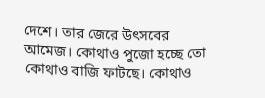দেশে। তার জেরে উৎসবের আমেজ। কোথাও পুজো হচ্ছে তো কোথাও বাজি ফাটছে। কোথাও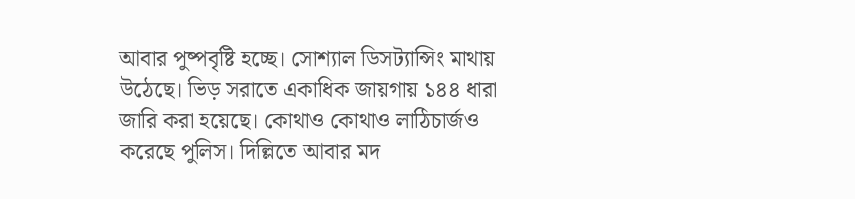আবার পুষ্পবৃষ্টি হচ্ছে। সোশ্যাল ডিসট্যান্সিং মাথায় উঠেছে। ভিড় সরাতে একাধিক জায়গায় ১৪৪ ধারা জারি করা হয়েছে। কোথাও কোথাও লাঠিচার্জও করেছে পুলিস। দিল্লিতে আবার মদ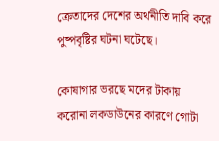ক্রেতাদের দেশের অর্থনীতি দাবি করে পুষ্পবৃষ্টির ঘটনা ঘটেছে।

কোষাগার ভরছে মদের টাকায়
করোনা লকডাউনের কারণে গোটা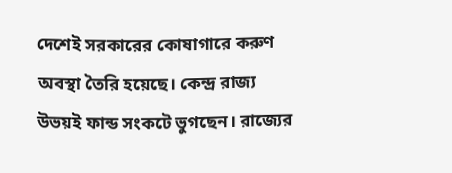দেশেই সরকারের কোষাগারে করুণ অবস্থা তৈরি হয়েছে। কেন্দ্র রাজ্য উভয়ই ফান্ড সংকটে ভুগছেন। রাজ্যের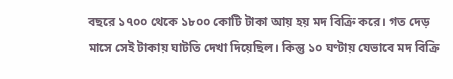বছরে ১৭০০ থেকে ১৮০০ কোটি টাকা আয় হয় মদ বিক্রি করে। গত দেড় মাসে সেই টাকায় ঘাটতি দেখা দিয়েছিল। কিন্তু ১০ ঘণ্টায় যেভাবে মদ বিক্রি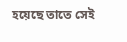হয়েছে তাতে সেই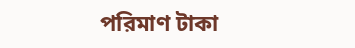পরিমাণ টাকা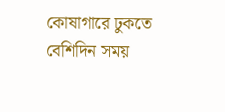কোষাগারে ঢুকতে বেশিদিন সময়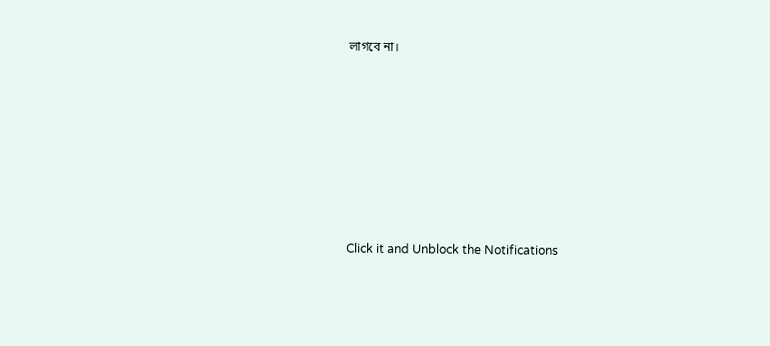লাগবে না।












Click it and Unblock the Notifications